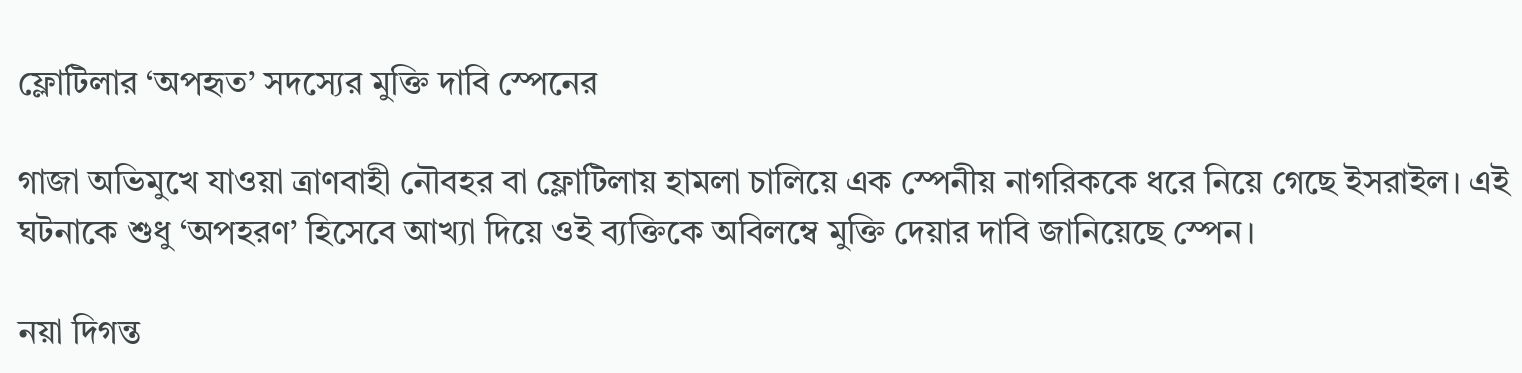ফ্লোটিলার ‘অপহৃত’ সদস্যের মুক্তি দাবি স্পেনের

গাজা অভিমুখে যাওয়া ত্রাণবাহী নৌবহর বা ফ্লোটিলায় হামলা চালিয়ে এক স্পেনীয় নাগরিককে ধরে নিয়ে গেছে ইসরাইল। এই ঘটনাকে শুধু ‘অপহরণ’ হিসেবে আখ্যা দিয়ে ওই ব্যক্তিকে অবিলম্বে মুক্তি দেয়ার দাবি জানিয়েছে স্পেন।

নয়া দিগন্ত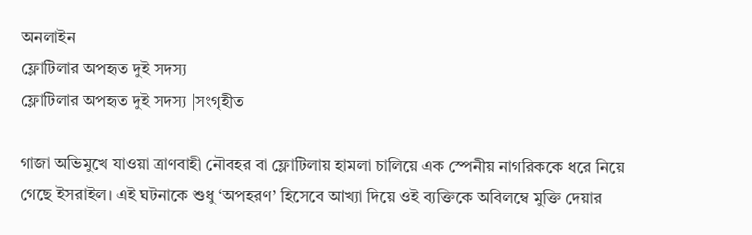অনলাইন
ফ্লোটিলার অপহৃত দুই সদস্য
ফ্লোটিলার অপহৃত দুই সদস্য |সংগৃহীত

গাজা অভিমুখে যাওয়া ত্রাণবাহী নৌবহর বা ফ্লোটিলায় হামলা চালিয়ে এক স্পেনীয় নাগরিককে ধরে নিয়ে গেছে ইসরাইল। এই ঘটনাকে শুধু ‘অপহরণ’ হিসেবে আখ্যা দিয়ে ওই ব্যক্তিকে অবিলম্বে মুক্তি দেয়ার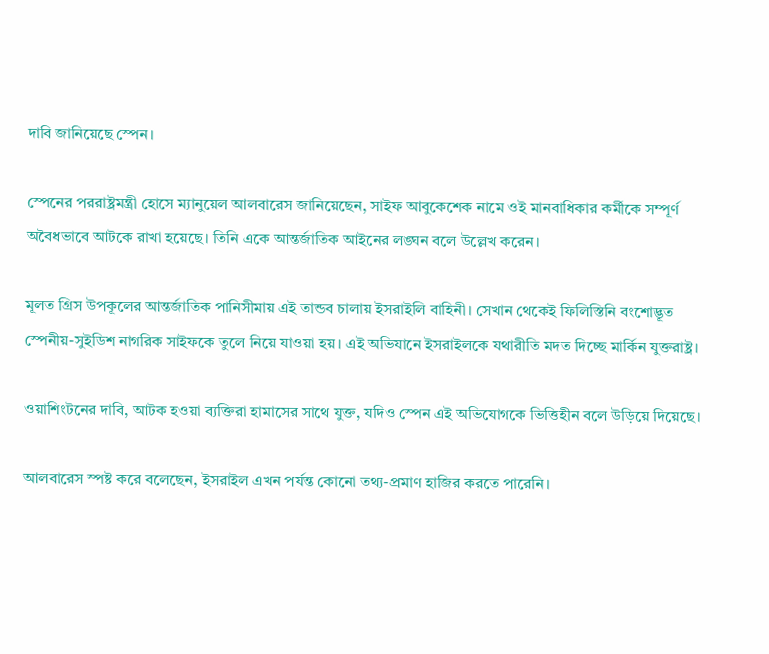দাবি জানিয়েছে স্পেন।

স্পেনের পররাষ্ট্রমন্ত্রী হোসে ম্যানুয়েল আলবারেস জানিয়েছেন, সাইফ আবুকেশেক নামে ওই মানবাধিকার কর্মীকে সম্পূর্ণ অবৈধভাবে আটকে রাখা হয়েছে। তিনি একে আন্তর্জাতিক আইনের লঙ্ঘন বলে উল্লেখ করেন।

মূলত গ্রিস উপকূলের আন্তর্জাতিক পানিসীমায় এই তান্ডব চালায় ইসরাইলি বাহিনী। সেখান থেকেই ফিলিস্তিনি বংশোদ্ভূত স্পেনীয়-সুইডিশ নাগরিক সাইফকে তুলে নিয়ে যাওয়া হয়। এই অভিযানে ইসরাইলকে যথারীতি মদত দিচ্ছে মার্কিন যুক্তরাষ্ট্র।

ওয়াশিংটনের দাবি, আটক হওয়া ব্যক্তিরা হামাসের সাথে যুক্ত, যদিও স্পেন এই অভিযোগকে ভিত্তিহীন বলে উড়িয়ে দিয়েছে।

আলবারেস স্পষ্ট করে বলেছেন, ইসরাইল এখন পর্যন্ত কোনো তথ্য-প্রমাণ হাজির করতে পারেনি।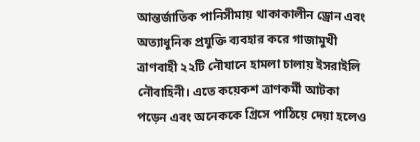আন্তর্জাতিক পানিসীমায় থাকাকালীন ড্রোন এবং অত্যাধুনিক প্রযুক্তি ব্যবহার করে গাজামুখী ত্রাণবাহী ২২টি নৌযানে হামলা চালায় ইসরাইলি নৌবাহিনী। এতে কয়েকশ ত্রাণকর্মী আটকা পড়েন এবং অনেককে গ্রিসে পাঠিয়ে দেয়া হলেও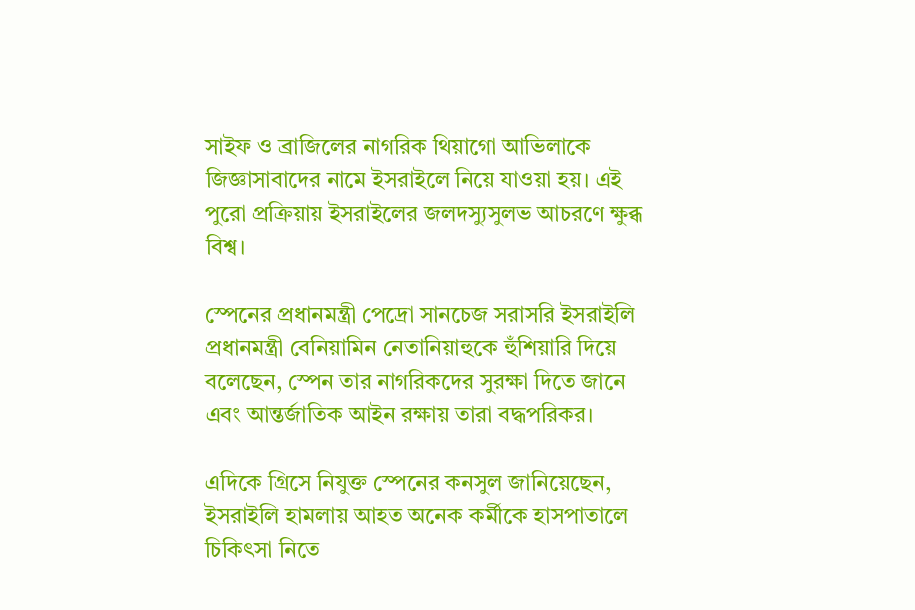সাইফ ও ব্রাজিলের নাগরিক থিয়াগো আভিলাকে জিজ্ঞাসাবাদের নামে ইসরাইলে নিয়ে যাওয়া হয়। এই পুরো প্রক্রিয়ায় ইসরাইলের জলদস্যুসুলভ আচরণে ক্ষুব্ধ বিশ্ব।

স্পেনের প্রধানমন্ত্রী পেদ্রো সানচেজ সরাসরি ইসরাইলি প্রধানমন্ত্রী বেনিয়ামিন নেতানিয়াহুকে হুঁশিয়ারি দিয়ে বলেছেন, স্পেন তার নাগরিকদের সুরক্ষা দিতে জানে এবং আন্তর্জাতিক আইন রক্ষায় তারা বদ্ধপরিকর।

এদিকে গ্রিসে নিযুক্ত স্পেনের কনসুল জানিয়েছেন, ইসরাইলি হামলায় আহত অনেক কর্মীকে হাসপাতালে চিকিৎসা নিতে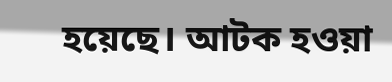হয়েছে। আটক হওয়া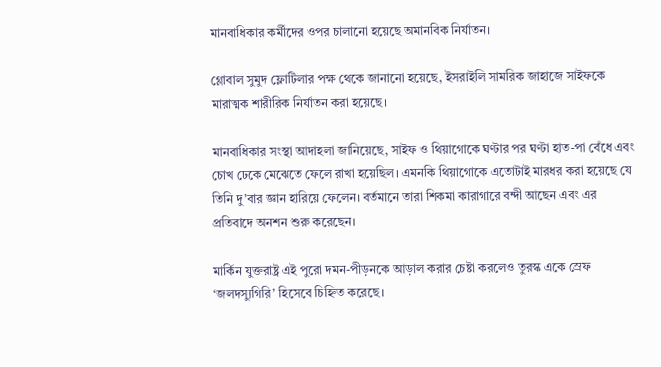মানবাধিকার কর্মীদের ওপর চালানো হয়েছে অমানবিক নির্যাতন।

গ্লোবাল সুমুদ ফ্লোটিলার পক্ষ থেকে জানানো হয়েছে, ইসরাইলি সামরিক জাহাজে সাইফকে মারাত্মক শারীরিক নির্যাতন করা হয়েছে।

মানবাধিকার সংস্থা আদাহলা জানিয়েছে, সাইফ ও থিয়াগোকে ঘণ্টার পর ঘণ্টা হাত-পা বেঁধে এবং চোখ ঢেকে মেঝেতে ফেলে রাখা হয়েছিল। এমনকি থিয়াগোকে এতোটাই মারধর করা হয়েছে যে তিনি দু’বার জ্ঞান হারিয়ে ফেলেন। বর্তমানে তারা শিকমা কারাগারে বন্দী আছেন এবং এর প্রতিবাদে অনশন শুরু করেছেন।

মার্কিন যুক্তরাষ্ট্র এই পুরো দমন-পীড়নকে আড়াল করার চেষ্টা করলেও তুরস্ক একে স্রেফ ‘জলদস্যুগিরি’ হিসেবে চিহ্নিত করেছে।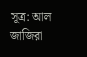সূত্র: আল জাজিরা